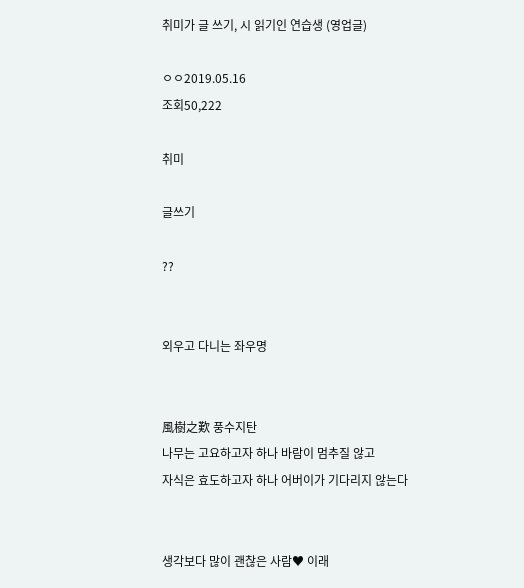취미가 글 쓰기, 시 읽기인 연습생 (영업글)

ㅇㅇ2019.05.16
조회50,222

취미

글쓰기

??


외우고 다니는 좌우명


風樹之歎 풍수지탄
나무는 고요하고자 하나 바람이 멈추질 않고
자식은 효도하고자 하나 어버이가 기다리지 않는다


생각보다 많이 괜찮은 사람♥ 이래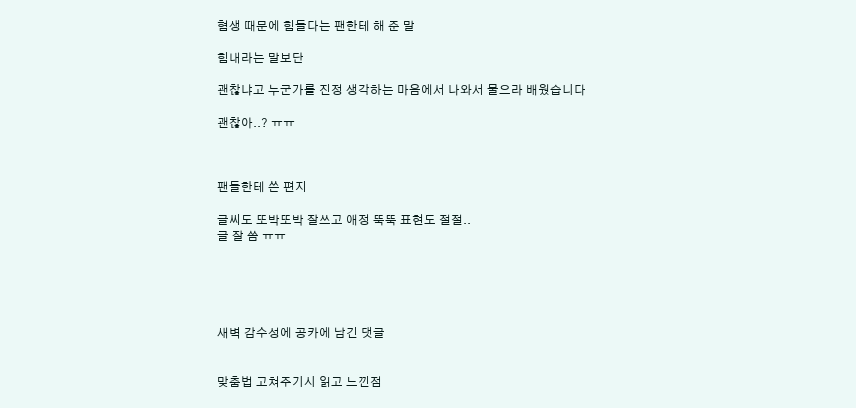혐생 때문에 힘들다는 팬한테 해 준 말

힘내라는 말보단

괜찮냐고 누군가를 진정 생각하는 마음에서 나와서 물으라 배웠습니다

괜찮아..? ㅠㅠ



팬들한테 쓴 편지

글씨도 또박또박 잘쓰고 애정 뚝뚝 표현도 절절..
글 잘 씀 ㅠㅠ





새벽 감수성에 공카에 남긴 댓글


맞춤법 고쳐주기시 읽고 느낀점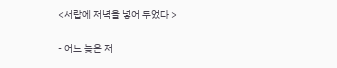<서랍에 저녁을 넣어 두었다 >

- 어느 늦은 저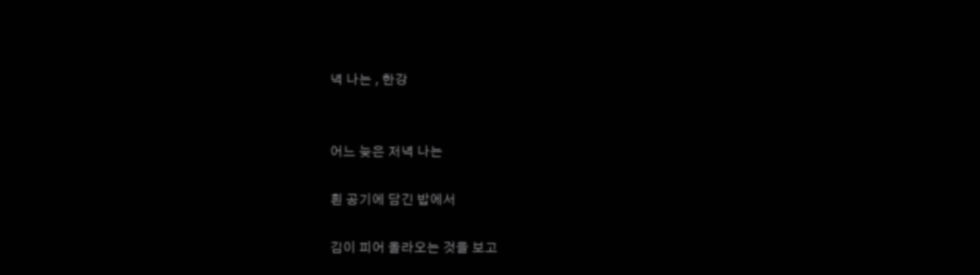녁 나는 , 한강


어느 늦은 저녁 나는

흰 공기에 담긴 밥에서

김이 피어 올라오는 것을 보고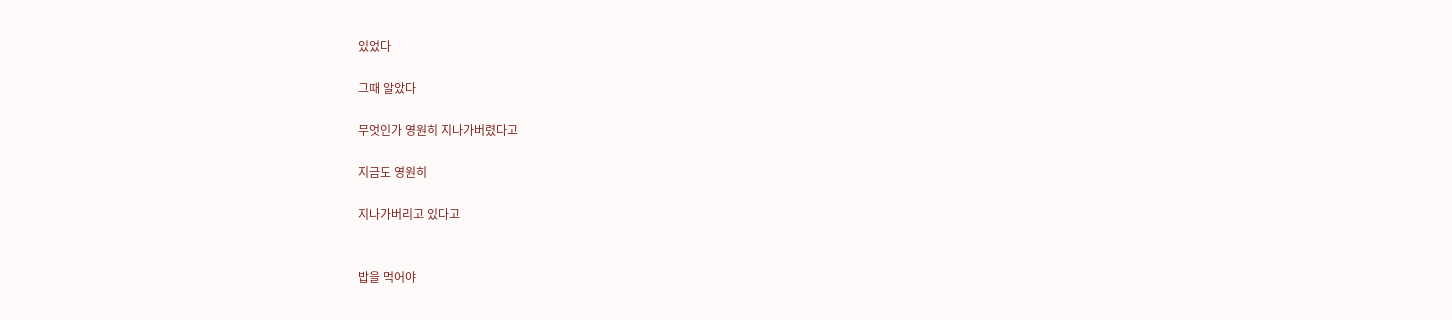있었다

그때 알았다

무엇인가 영원히 지나가버렸다고

지금도 영원히

지나가버리고 있다고


밥을 먹어야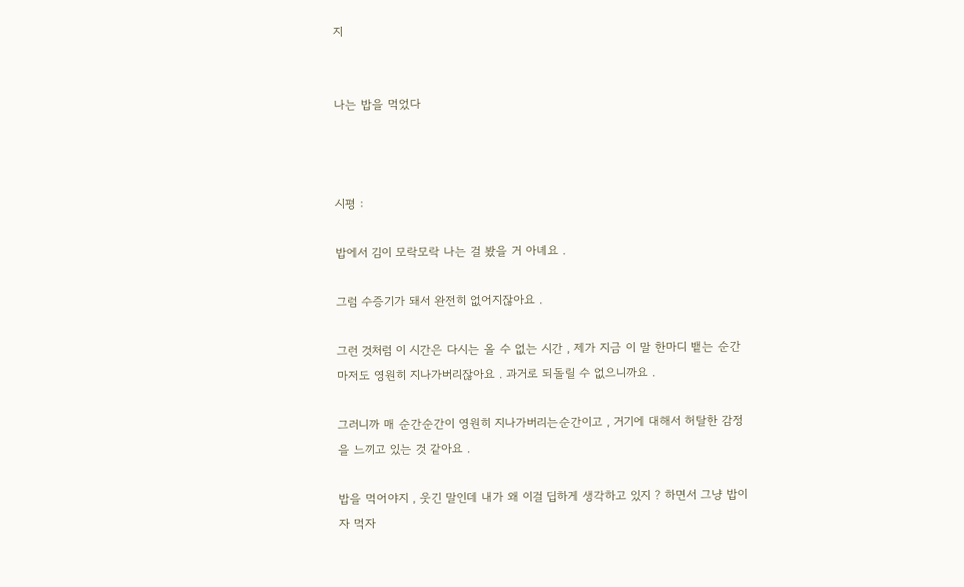지


나는 밥을 먹었다



시평 :

밥에서 김이 모락모락 나는 걸 봤을 거 아녜요 .

그럼 수증기가 돼서 완전히 없어지잖아요 .

그런 것처럼 이 시간은 다시는 올 수 없는 시간 , 제가 지금 이 말 한마디 뱉는 순간마저도 영원히 지나가버리잖아요 . 과거로 되돌릴 수 없으니까요 .

그러니까 매 순간순간이 영원히 지나가버리는순간이고 , 거기에 대해서 허탈한 감정을 느끼고 있는 것 같아요 .

밥을 먹어야지 , 웃긴 말인데 내가 왜 이걸 딥하게 생각하고 있지 ? 하면서 그냥 밥이자 먹자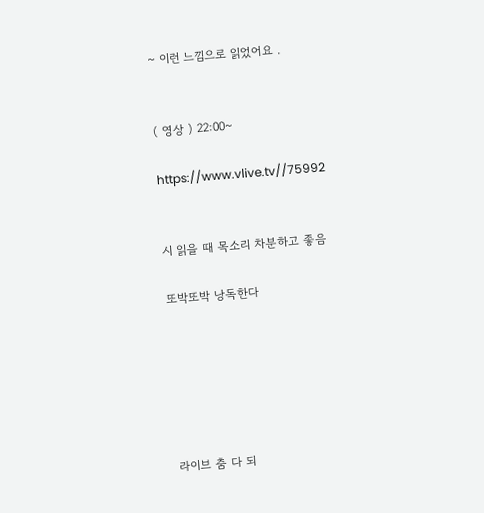~ 이런 느낌으로 읽었어요 .


( 영상 ) 22:00~

https://www.vlive.tv//75992


시 읽을 때 목소리 차분하고 좋음

또박또박 낭독한다






라이브 춤 다 되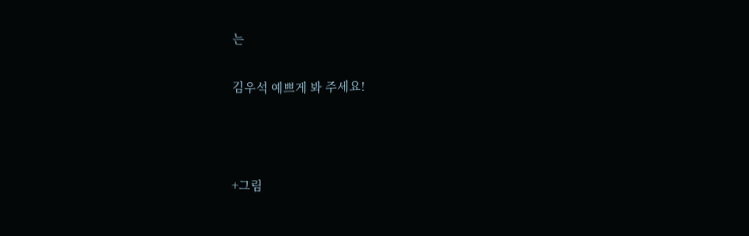는

김우석 예쁘게 봐 주세요!



+그림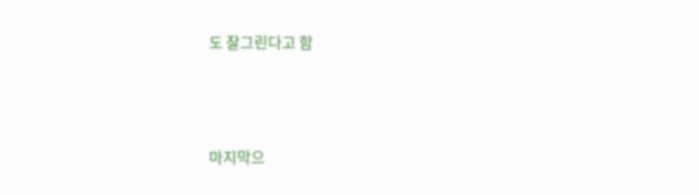도 잘그린다고 함




마지막으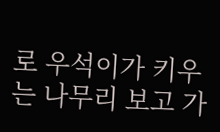로 우석이가 키우는 나무리 보고 가